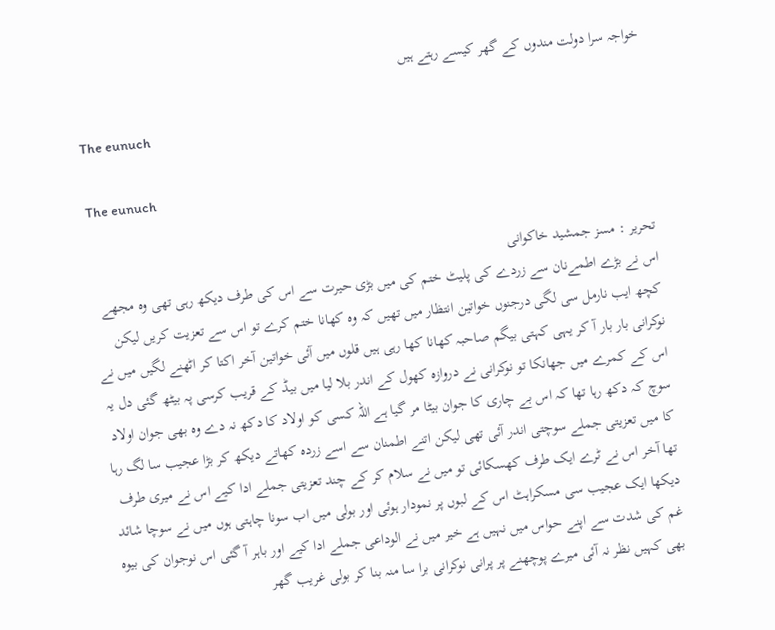خواجہ سرا دولت مندوں کے گھر کیسے رہتے ہیں

The eunuch

The eunuch

تحریر : مسز جمشید خاکوانی
اس نے بڑے اطمےنان سے زردے کی پلیٹ ختم کی میں بڑی حیرت سے اس کی طرف دیکھ رہی تھی وہ مجھے کچھ ایب نارمل سی لگی درجنوں خواتین انتظار میں تھیں کہ وہ کھانا ختم کرے تو اس سے تعزیت کریں لیکن نوکرانی بار بار آ کر یہی کہتی بیگم صاحبہ کھانا کھا رہی ہیں قلوں میں آئی خواتین آخر اکتا کر اٹھنے لگیں میں نے اس کے کمرے میں جھانکا تو نوکرانی نے دروازہ کھول کے اندر بلا لیا میں بیڈ کے قریب کرسی پہ بیٹھ گئی دل یہ سوچ کہ دکھ رہا تھا کہ اس بے چاری کا جوان بیٹا مر گیا ہے اللہ کسی کو اولاد کا دکھ نہ دے وہ بھی جوان اولاد کا میں تعزیتی جملے سوچتی اندر آئی تھی لیکن اتنے اطمنان سے اسے زردہ کھاتے دیکھ کر بڑا عجیب سا لگ رہا تھا آخر اس نے ٹرے ایک طرف کھسکائی تو میں نے سلام کر کے چند تعزیتی جملے ادا کیے اس نے میری طرف دیکھا ایک عجیب سی مسکراہٹ اس کے لبوں پر نمودار ہوئی اور بولی میں اب سونا چاہتی ہوں میں نے سوچا شائد غم کی شدت سے اپنے حواس میں نہیں ہے خیر میں نے الوداعی جملے ادا کیے اور باہر آ گئی اس نوجوان کی بیوہ بھی کہیں نظر نہ آئی میرے پوچھنے پر پرانی نوکرانی برا سا منہ بنا کر بولی غریب گھر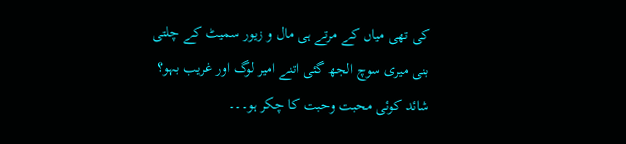کی تھی میاں کے مرتے ہی مال و زیور سمیٹ کے چلتی بنی میری سوچ الجھ گئی اتنے امیر لوگ اور غریب بہو؟ شائد کوئی محبت وحبت کا چکر ہو۔۔۔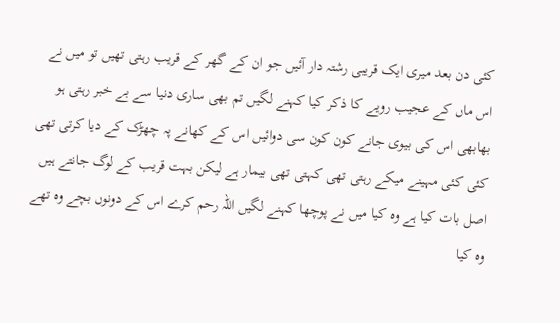کئی دن بعد میری ایک قریبی رشتہ دار آئیں جو ان کے گھر کے قریب رہتی تھیں تو میں نے اس ماں کے عجیب رویے کا ذکر کیا کہنے لگیں تم بھی ساری دنیا سے بے خبر رہتی ہو بھابھی اس کی بیوی جانے کون کون سی دوائیں اس کے کھانے پہ چھڑک کے دیا کرتی تھی کئی کئی مہینے میکے رہتی تھی کہتی تھی بیمار ہے لیکن بہت قریب کے لوگ جانتے ہیں اصل بات کیا ہے وہ کیا میں نے پوچھا کہنے لگیں اللہ رحم کرے اس کے دونوں بچے وہ تھے وہ کیا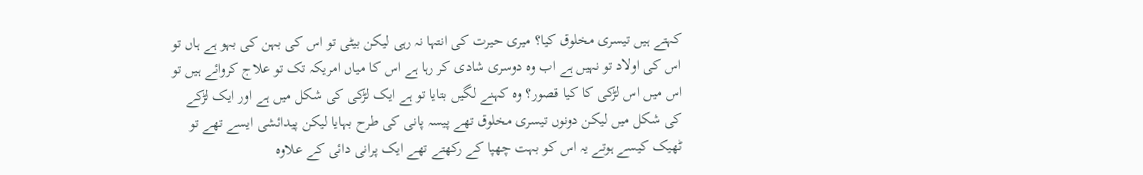کہتے ہیں تیسری مخلوق کیا؟ میری حیرت کی انتہا نہ رہی لیکن بیٹی تو اس کی بہن کی بہو ہے ہاں تو اس کی اولاد تو نہیں ہے اب وہ دوسری شادی کر رہا ہے اس کا میاں امریکہ تک تو علاج کروائے ہیں تو اس میں اس لڑکی کا کیا قصور؟ وہ کہنے لگیں بتایا تو ہے ایک لڑکی کی شکل میں ہے اور ایک لڑکے کی شکل میں لیکن دونوں تیسری مخلوق تھے پیسہ پانی کی طرح بہایا لیکن پیدائشی ایسے تھے تو ٹھیک کیسے ہوتے یہ اس کو بہت چھپا کے رکھتے تھے ایک پرانی دائی کے علاوہ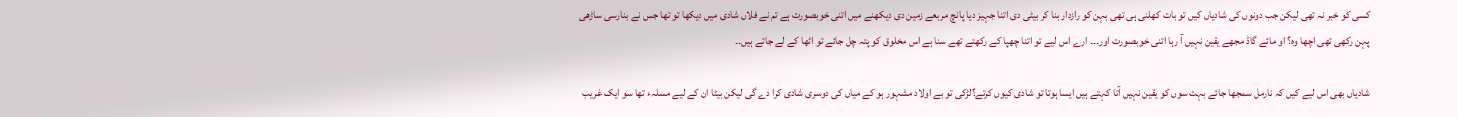کسی کو خبر نہ تھی لیکن جب دونوں کی شادیاں کیں تو بات کھلنی ہی تھی بہن کو رازدار بنا کر بیٹی دی اتنا جہیز دیا پانچ مربعے زمین دی دیکھنے میں اتنی خوبصورت ہے تم نے فلاں شادی میں دیکھا تو تھا جس نے بنارسی ساڑھی پہن رکھی تھی اچھا وہ؟ او مائے گاڈ مجھے یقین نہیں آ رہا اتنی خوبصورت اور۔۔۔ ارے اس لیے تو اتنا چھپا کے رکھتے تھے سنا ہے اس مخلوق کو پتہ چل جائے تو اٹھا کے لے جاتے ہیں۔۔

شادیاں بھی اس لیے کیں کہ نارمل سمجھا جائے بہت سوں کو یقین نہیں آتا کہتے ہیں ایسا ہوتا تو شادی کیوں کرتے؟لڑکی تو بے اولاد مشہور ہو کے میاں کی دوسری شادی کرا دے گی لیکن بیٹا ان کے لیے مسلہء تھا سو ایک غریب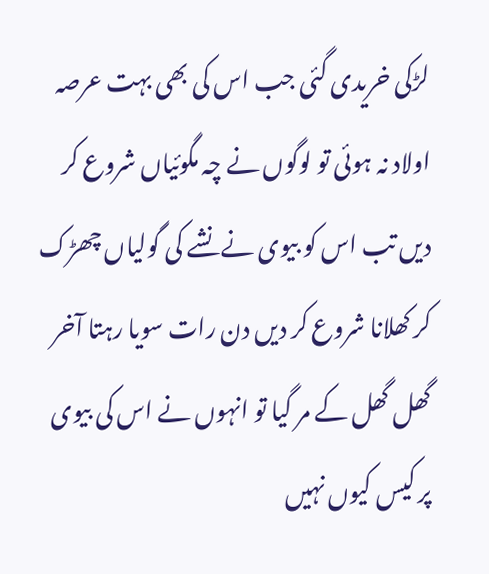لڑکی خریدی گئی جب اس کی بھی بہت عرصہ اولاد نہ ہوئی تو لوگوں نے چہ مگوئیاں شروع کر دیں تب اس کو بیوی نے نشے کی گولیاں چھڑک کر کھلانا شروع کر دیں دن رات سویا رہتا آخر گھل گھل کے مر گیا تو انہوں نے اس کی بیوی پر کیس کیوں نہیں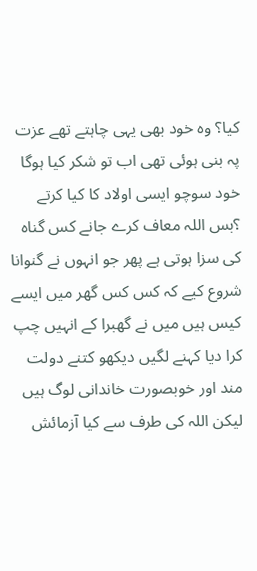کیا؟ وہ خود بھی یہی چاہتے تھے عزت پہ بنی ہوئی تھی اب تو شکر کیا ہوگا خود سوچو ایسی اولاد کا کیا کرتے ؟بس اللہ معاف کرے جانے کس گناہ کی سزا ہوتی ہے پھر جو انہوں نے گنوانا شروع کیے کہ کس کس گھر میں ایسے کیس ہیں میں نے گھبرا کے انہیں چپ کرا دیا کہنے لگیں دیکھو کتنے دولت مند اور خوبصورت خاندانی لوگ ہیں لیکن اللہ کی طرف سے کیا آزمائش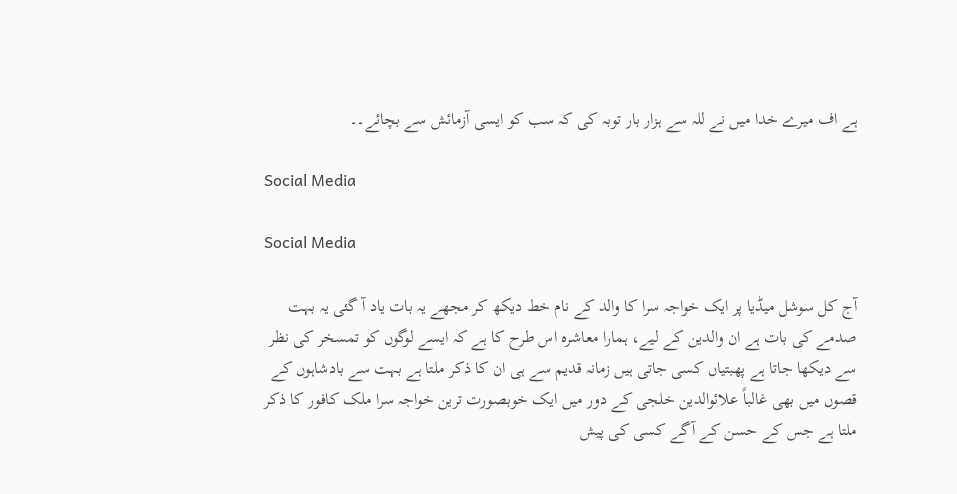ہے اف میرے خدا میں نے للہ سے ہزار بار توبہ کی کہ سب کو ایسی آزمائش سے بچائے۔۔

Social Media

Social Media

آج کل سوشل میڈیا پر ایک خواجہ سرا کا والد کے نام خط دیکھ کر مجھے یہ بات یاد آ گئی یہ بہت صدمے کی بات ہے ان والدین کے لیے، ہمارا معاشرہ اس طرح کا ہے کہ ایسے لوگوں کو تمسخر کی نظر سے دیکھا جاتا ہے پھبتیاں کسی جاتی ہیں زمانہ قدیم سے ہی ان کا ذکر ملتا ہے بہت سے بادشاہوں کے قصوں میں بھی غالباً علائوالدین خلجی کے دور میں ایک خوبصورت ترین خواجہ سرا ملک کافور کا ذکر ملتا ہے جس کے حسن کے آگے کسی کی پیش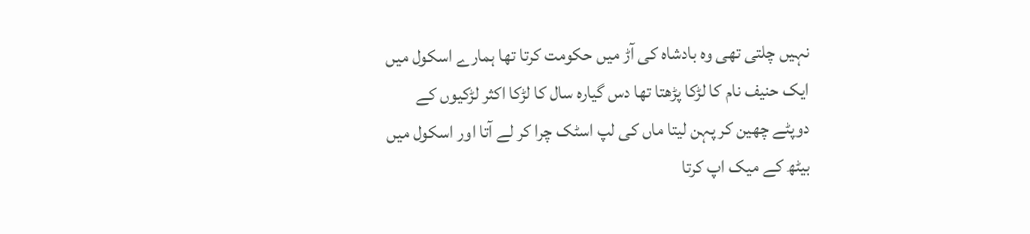نہیں چلتی تھی وہ بادشاہ کی آڑ میں حکومت کرتا تھا ہمارے اسکول میں ایک حنیف نام کا لڑکا پڑھتا تھا دس گیارہ سال کا لڑکا اکثر لڑکیوں کے دوپٹے چھین کر پہن لیتا ماں کی لپ اسٹک چرا کر لے آتا اور اسکول میں بیٹھ کے میک اپ کرتا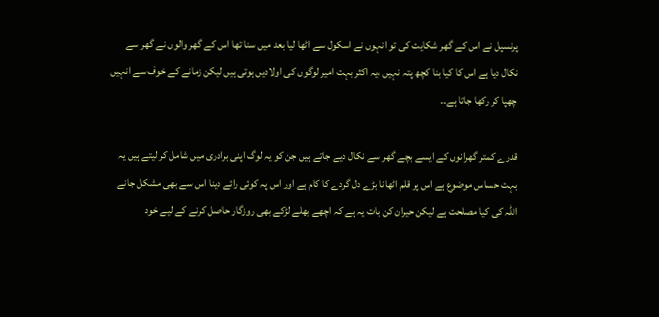پرنسپل نے اس کے گھر شکایت کی تو انہوں نے اسکول سے اٹھا لیا بعد میں سنا تھا اس کے گھر والوں نے گھر سے نکال دیا ہے اس کا کیا بنا کچھ پتہ نہیں ،یہ اکثر بہت امیر لوگوں کی اولادیں ہوتی ہیں لیکن زمانے کے خوف سے انہیں چھپا کر رکھا جاتا ہے۔۔

قدرے کمتر گھرانوں کے ایسے بچے گھر سے نکال دیے جاتے ہیں جن کو یہ لوگ اپنی برادری میں شامل کر لیتے ہیں یہ بہت حساس موضوع ہے اس پر قلم اٹھانا بڑے دل گردے کا کام ہے اور اس پہ کوئی رائے دینا اس سے بھی مشکل جانے اللہ کی کیا مصلحت ہے لیکن حیران کن بات یہ ہے کہ اچھے بھلے لڑکے بھی روزگار حاصل کرنے کے لیے خود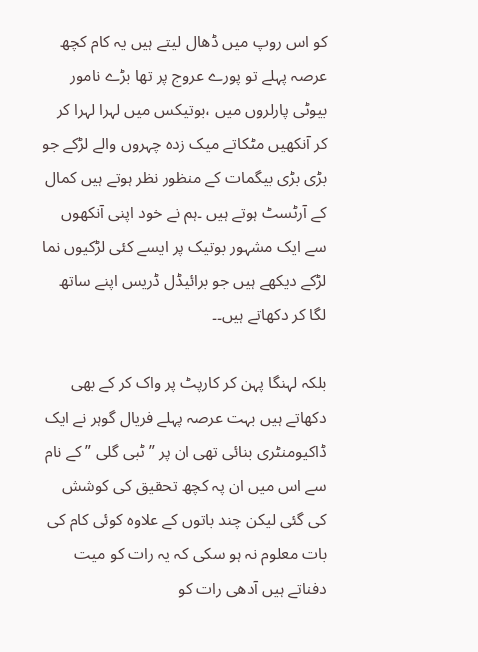کو اس روپ میں ڈھال لیتے ہیں یہ کام کچھ عرصہ پہلے تو پورے عروج پر تھا بڑے نامور بیوٹی پارلروں میں ،بوتیکس میں لہرا لہرا کر کر آنکھیں مٹکاتے میک زدہ چہروں والے لڑکے جو بڑی بڑی بیگمات کے منظور نظر ہوتے ہیں کمال کے آرٹسٹ ہوتے ہیں ۔ہم نے خود اپنی آنکھوں سے ایک مشہور بوتیک پر ایسے کئی لڑکیوں نما لڑکے دیکھے ہیں جو برائیڈل ڈریس اپنے ساتھ لگا کر دکھاتے ہیں۔۔

بلکہ لہنگا پہن کر کارپٹ پر واک کر کے بھی دکھاتے ہیں بہت عرصہ پہلے فریال گوہر نے ایک ڈاکیومنٹری بنائی تھی ان پر ” ٹبی گلی ” کے نام سے اس میں ان پہ کچھ تحقیق کی کوشش کی گئی لیکن چند باتوں کے علاوہ کوئی کام کی بات معلوم نہ ہو سکی کہ یہ رات کو میت دفناتے ہیں آدھی رات کو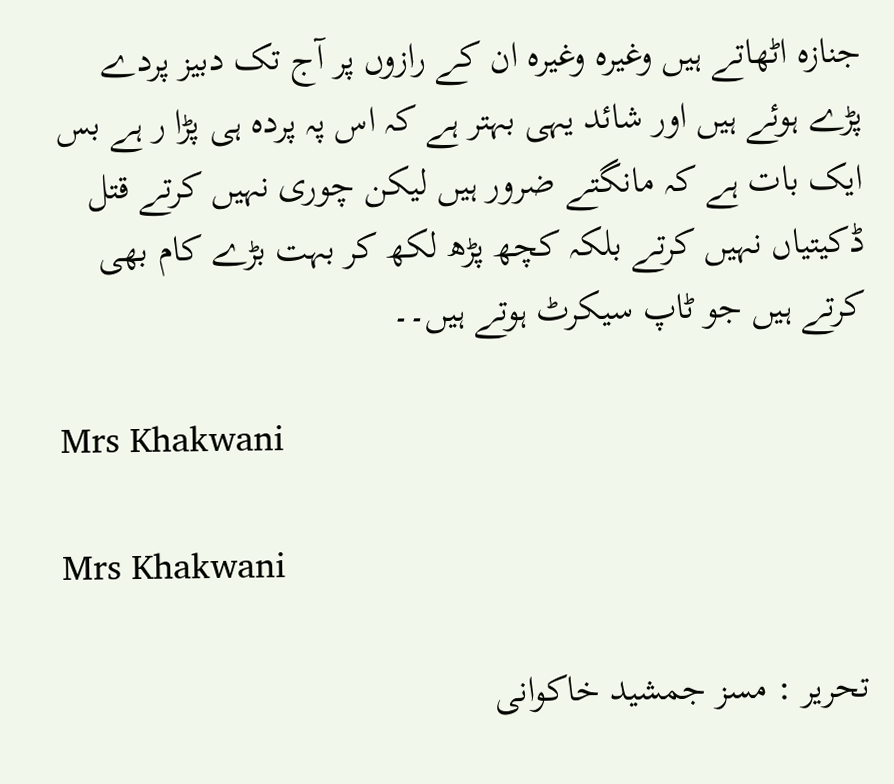جنازہ اٹھاتے ہیں وغیرہ وغیرہ ان کے رازوں پر آج تک دبیز پردے پڑے ہوئے ہیں اور شائد یہی بہتر ہے کہ اس پہ پردہ ہی پڑا ر ہے بس ایک بات ہے کہ مانگتے ضرور ہیں لیکن چوری نہیں کرتے قتل ڈکیتیاں نہیں کرتے بلکہ کچھ پڑھ لکھ کر بہت بڑے کام بھی کرتے ہیں جو ٹاپ سیکرٹ ہوتے ہیں۔۔

Mrs Khakwani

Mrs Khakwani

تحریر : مسز جمشید خاکوانی